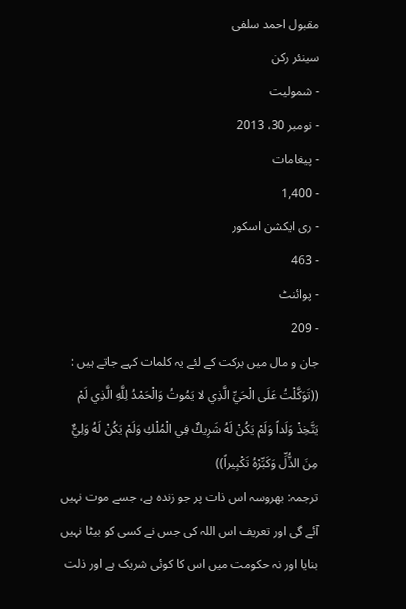مقبول احمد سلفی
سینئر رکن
- شمولیت
- نومبر 30، 2013
- پیغامات
- 1,400
- ری ایکشن اسکور
- 463
- پوائنٹ
- 209
جان و مال میں برکت کے لئے یہ کلمات کہے جاتے ہیں :
((تَوَكَّلْتُ عَلَى الْحَيِّ الَّذِي لا يَمُوتُ وَالْحَمْدُ لِلَّهِ الَّذِي لَمْ يَتَّخِذْ وَلَداً وَلَمْ يَكُنْ لَهُ شَرِيكٌ فِي الْمُلْكِ وَلَمْ يَكُنْ لَهُ وَلِيٌّ مِنَ الذُّلِّ وَكَبِّرْهُ تَكْبِيراً))
ترجمہ: بھروسہ اس ذات پر جو زندہ ہے، جسے موت نہیں آئے گی اور تعریف اس اللہ کی جس نے کسی کو بیٹا نہیں بنایا اور نہ حکومت میں اس کا کوئی شریک ہے اور ذلت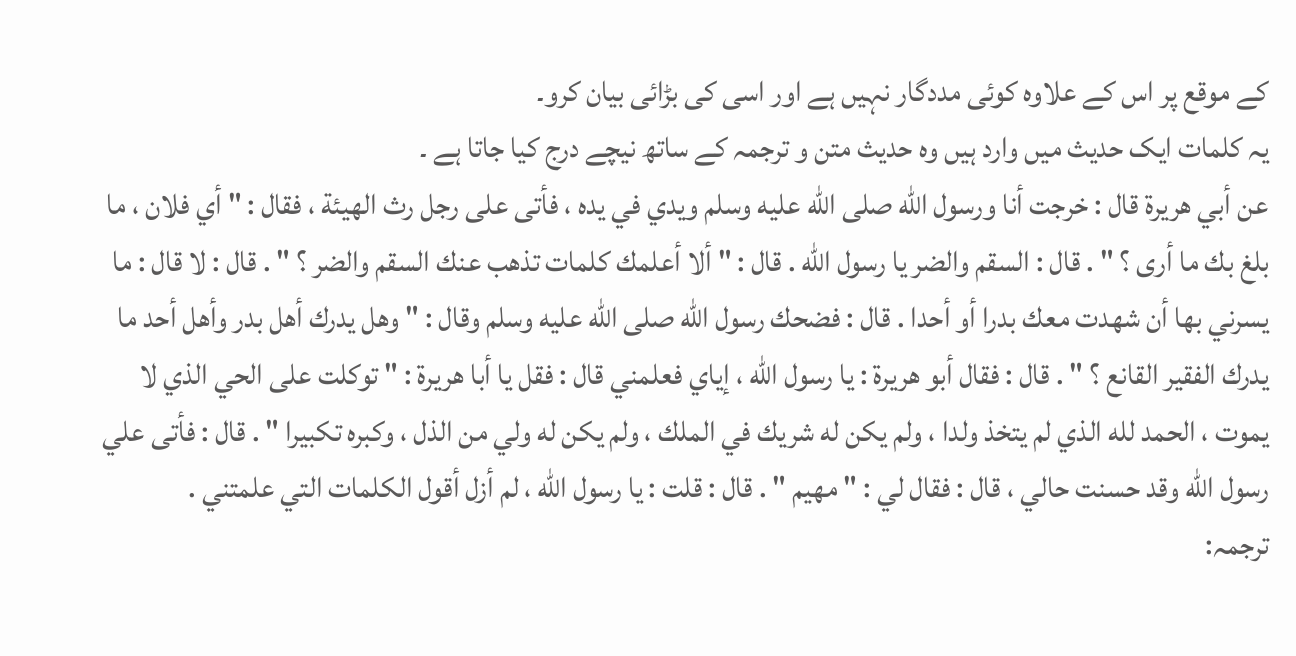کے موقع پر اس کے علاوہ کوئی مددگار نہیں ہے اور اسی کی بڑائی بیان کرو۔
یہ کلمات ایک حدیث میں وارد ہیں وہ حدیث متن و ترجمہ کے ساتھ نیچے درج کیا جاتا ہے ۔
عن أبي هريرة قال : خرجت أنا ورسول الله صلى الله عليه وسلم ويدي في يده ، فأتى على رجل رث الهيئة ، فقال : " أي فلان ، ما بلغ بك ما أرى ؟ " . قال : السقم والضر يا رسول الله . قال : " ألا أعلمك كلمات تذهب عنك السقم والضر ؟ " . قال : لا قال : ما يسرني بها أن شهدت معك بدرا أو أحدا . قال : فضحك رسول الله صلى الله عليه وسلم وقال : " وهل يدرك أهل بدر وأهل أحد ما يدرك الفقير القانع ؟ " . قال : فقال أبو هريرة : يا رسول الله ، إياي فعلمني قال : فقل يا أبا هريرة : " توكلت على الحي الذي لا يموت ، الحمد لله الذي لم يتخذ ولدا ، ولم يكن له شريك في الملك ، ولم يكن له ولي من الذل ، وكبره تكبيرا " . قال : فأتى علي رسول الله وقد حسنت حالي ، قال : فقال لي : " مهيم " . قال : قلت : يا رسول الله ، لم أزل أقول الكلمات التي علمتني .
ترجمہ: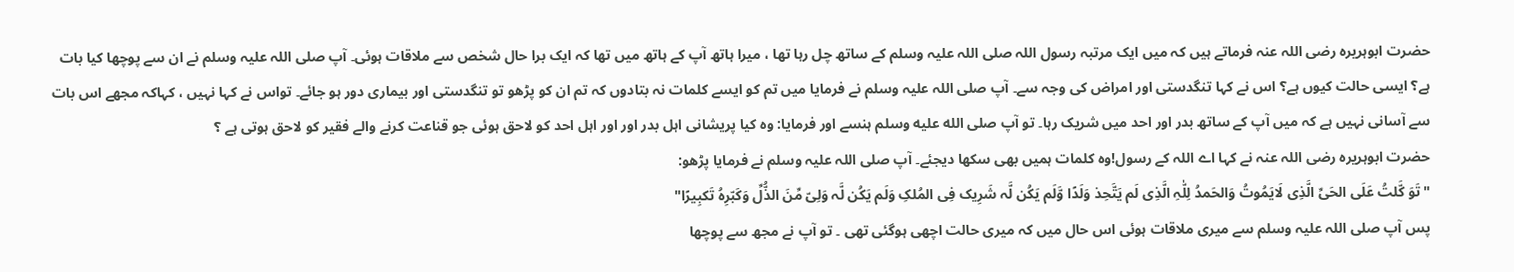حضرت ابوہریرہ رضی اللہ عنہ فرماتے ہیں کہ میں ایک مرتبہ رسول اللہ صلی اللہ علیہ وسلم کے ساتھ چل رہا تھا ، میرا ہاتھ آپ کے ہاتھ میں تھا کہ ایک برا حال شخص سے ملاقات ہوئی۔ آپ صلی اللہ علیہ وسلم نے ان سے پوچھا کیا بات ہے؟ ایسی حالت کیوں ہے؟ اس نے کہا تنگدستی اور امراض کی وجہ سے۔ آپ صلی اللہ علیہ وسلم نے فرمایا میں تم کو ایسے کلمات نہ بتادوں کہ تم ان کو پڑھو تو تنگدستی اور بیماری دور ہو جائے۔ تواس نے کہا نہیں ، کہاکہ مجھے اس بات سے آسانی نہیں ہے کہ میں آپ کے ساتھ بدر اور احد میں شریک رہا۔ تو آپ صلى الله عليه وسلم ہنسے اور فرمایا: وہ کیا پریشانی اہل بدر اور اور اہل احد کو لاحق ہوئی جو قناعت کرنے والے فقیر کو لاحق ہوتی ہے ؟
حضرت ابوہریرہ رضی اللہ عنہ نے کہا اے اللہ کے رسول!وہ کلمات ہمیں بھی سکھا دیجئے۔ آپ صلی اللہ علیہ وسلم نے فرمایا پڑھو:
"تَوَ کَّلتُ عَلَی الحَیِّ الَّذِی لَایَمُوتُ وَالحَمدُ لِلّٰہِ الَّذِی لَم یَتَّحِذ وَلَدًا وَّلَم یَکُن لَّہ شَرِیک فِی المُلکِ وَلَم یَکُن لَّہ وَلِیّ مِّنَ الذُّلِّ وَکَبّرِہُ تَکبِیرًا"
پس آپ صلی اللہ علیہ وسلم سے میری ملاقات ہوئی اس حال میں کہ میری حالت اچھی ہوگئی تھی ۔ تو آپ نے مجھ سے پوچھا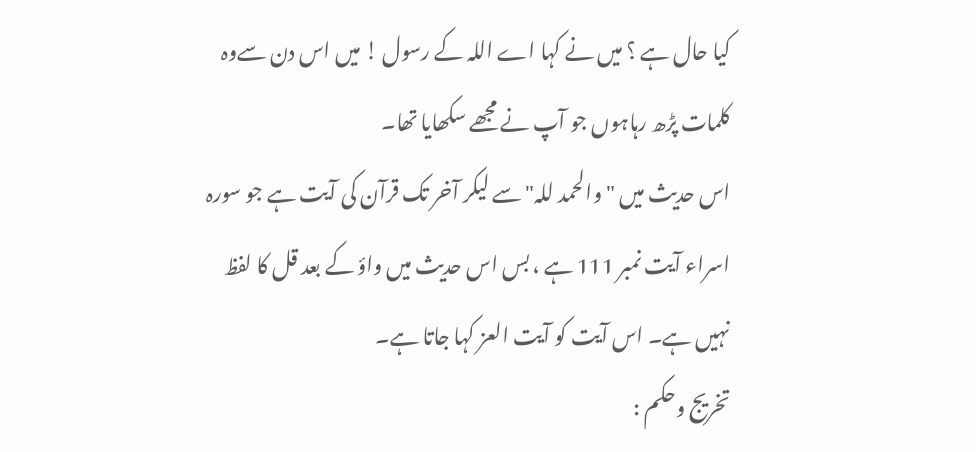کیا حال ہے ؟ میں نے کہا اے اللہ کے رسول ! میں اس دن سےوہ کلمات پڑھ رہاہوں جو آپ نے مجھے سکھایا تھا۔
اس حدیث میں "والحمد للہ" سے لیکر آخر تک قرآن کی آیت ہے جو سورہ اسراء آیت نمبر 111 ہے ، بس اس حدیث میں واؤ کے بعد قل کا لفظ نہیں ہے۔ اس آیت کو آیت العز کہا جاتا ہے۔
تخریج وحکم :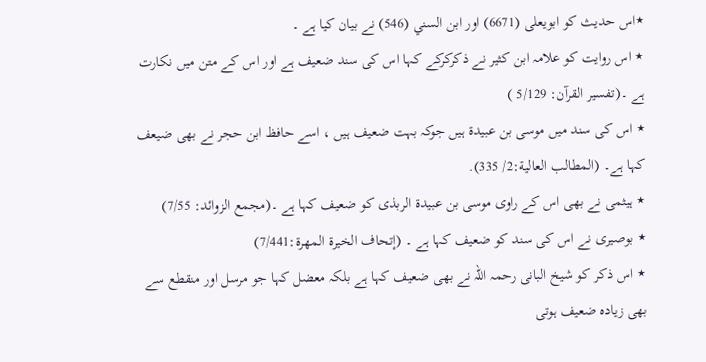٭اس حدیث کو ابویعلی (6671) اور ابن السني (546) نے بیان کیا ہے ۔
٭ اس روایت کو علامہ ابن کثیر نے ذکرکرکے کہا اس کی سند ضعیف ہے اور اس کے متن میں نکارت ہے ۔(تفسير القرآن: 5/129 )
٭ اس کی سند میں موسی بن عبیدۃ ہیں جوکہ بہت ضعیف ہیں ، اسے حافظ ابن حجر نے بھی ضیعف کہا ہے۔ (المطالب العالية:2/ 335).
٭ ہیثمی نے بھی اس کے راوی موسی بن عبیدۃ الربذی کو ضعیف کہا ہے ۔(مجمع الزوائد: 7/55)
٭ بوصیری نے اس کی سند کو ضعیف کہا ہے ۔ (إتحاف الخيرة المهرة:7/441)
٭ اس ذکر کو شیخ البانی رحمہ اللہ نے بھی ضعیف کہا ہے بلکہ معضل کہا جو مرسل اور منقطع سے بھی زیادہ ضعیف ہوتی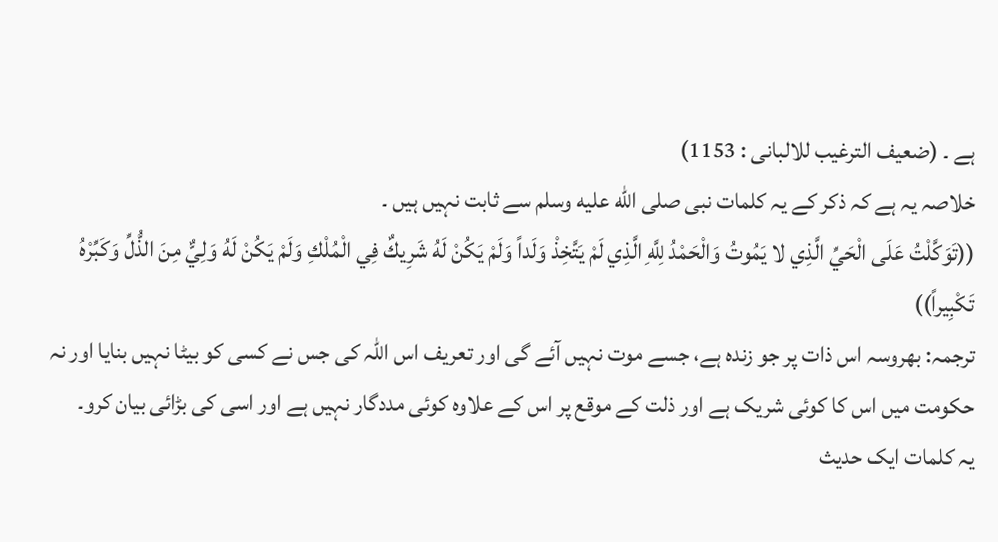ہے ۔ (ضعيف الترغيب للالبانی : 1153)
خلاصہ یہ ہے کہ ذکر کے یہ کلمات نبی صلى الله عليه وسلم سے ثابت نہیں ہیں ۔
((تَوَكَّلْتُ عَلَى الْحَيِّ الَّذِي لا يَمُوتُ وَالْحَمْدُ لِلَّهِ الَّذِي لَمْ يَتَّخِذْ وَلَداً وَلَمْ يَكُنْ لَهُ شَرِيكٌ فِي الْمُلْكِ وَلَمْ يَكُنْ لَهُ وَلِيٌّ مِنَ الذُّلِّ وَكَبِّرْهُ تَكْبِيراً))
ترجمہ: بھروسہ اس ذات پر جو زندہ ہے، جسے موت نہیں آئے گی اور تعریف اس اللہ کی جس نے کسی کو بیٹا نہیں بنایا اور نہ حکومت میں اس کا کوئی شریک ہے اور ذلت کے موقع پر اس کے علاوہ کوئی مددگار نہیں ہے اور اسی کی بڑائی بیان کرو۔
یہ کلمات ایک حدیث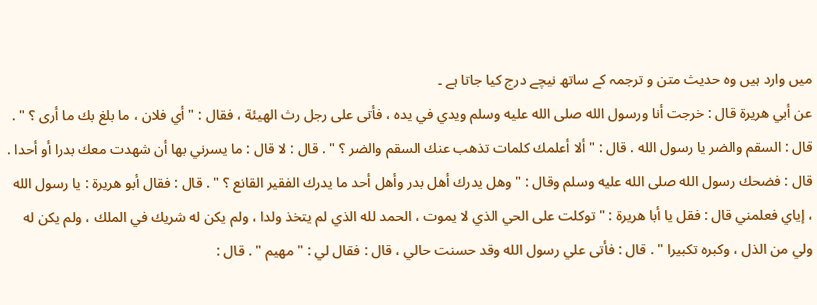میں وارد ہیں وہ حدیث متن و ترجمہ کے ساتھ نیچے درج کیا جاتا ہے ۔
عن أبي هريرة قال : خرجت أنا ورسول الله صلى الله عليه وسلم ويدي في يده ، فأتى على رجل رث الهيئة ، فقال : " أي فلان ، ما بلغ بك ما أرى ؟ " . قال : السقم والضر يا رسول الله . قال : " ألا أعلمك كلمات تذهب عنك السقم والضر ؟ " . قال : لا قال : ما يسرني بها أن شهدت معك بدرا أو أحدا . قال : فضحك رسول الله صلى الله عليه وسلم وقال : " وهل يدرك أهل بدر وأهل أحد ما يدرك الفقير القانع ؟ " . قال : فقال أبو هريرة : يا رسول الله ، إياي فعلمني قال : فقل يا أبا هريرة : " توكلت على الحي الذي لا يموت ، الحمد لله الذي لم يتخذ ولدا ، ولم يكن له شريك في الملك ، ولم يكن له ولي من الذل ، وكبره تكبيرا " . قال : فأتى علي رسول الله وقد حسنت حالي ، قال : فقال لي : " مهيم " . قال :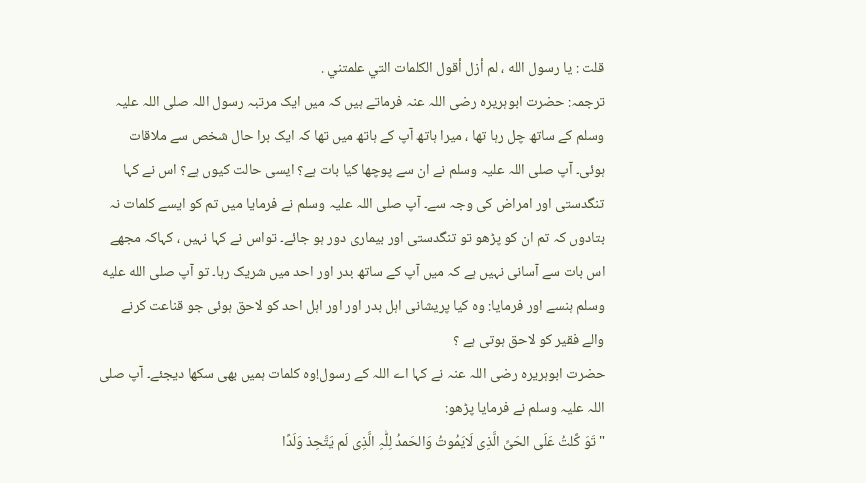قلت : يا رسول الله ، لم أزل أقول الكلمات التي علمتني .
ترجمہ: حضرت ابوہریرہ رضی اللہ عنہ فرماتے ہیں کہ میں ایک مرتبہ رسول اللہ صلی اللہ علیہ وسلم کے ساتھ چل رہا تھا ، میرا ہاتھ آپ کے ہاتھ میں تھا کہ ایک برا حال شخص سے ملاقات ہوئی۔ آپ صلی اللہ علیہ وسلم نے ان سے پوچھا کیا بات ہے؟ ایسی حالت کیوں ہے؟ اس نے کہا تنگدستی اور امراض کی وجہ سے۔ آپ صلی اللہ علیہ وسلم نے فرمایا میں تم کو ایسے کلمات نہ بتادوں کہ تم ان کو پڑھو تو تنگدستی اور بیماری دور ہو جائے۔ تواس نے کہا نہیں ، کہاکہ مجھے اس بات سے آسانی نہیں ہے کہ میں آپ کے ساتھ بدر اور احد میں شریک رہا۔ تو آپ صلى الله عليه وسلم ہنسے اور فرمایا: وہ کیا پریشانی اہل بدر اور اور اہل احد کو لاحق ہوئی جو قناعت کرنے والے فقیر کو لاحق ہوتی ہے ؟
حضرت ابوہریرہ رضی اللہ عنہ نے کہا اے اللہ کے رسول!وہ کلمات ہمیں بھی سکھا دیجئے۔ آپ صلی اللہ علیہ وسلم نے فرمایا پڑھو:
"تَوَ کَّلتُ عَلَی الحَیِّ الَّذِی لَایَمُوتُ وَالحَمدُ لِلّٰہِ الَّذِی لَم یَتَّحِذ وَلَدًا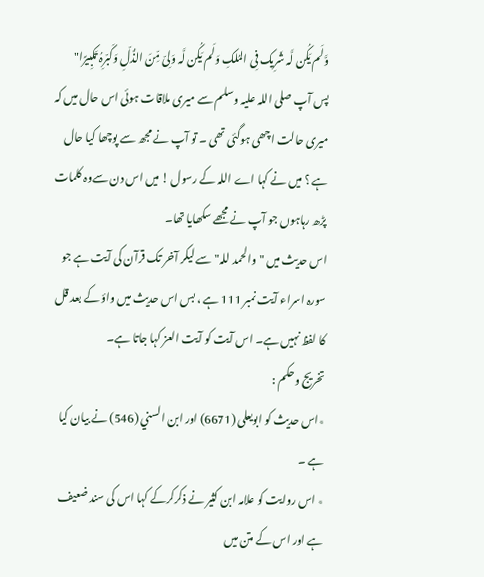وَّلَم یَکُن لَّہ شَرِیک فِی المُلکِ وَلَم یَکُن لَّہ وَلِیّ مِّنَ الذُّلِّ وَکَبّرِہُ تَکبِیرًا"
پس آپ صلی اللہ علیہ وسلم سے میری ملاقات ہوئی اس حال میں کہ میری حالت اچھی ہوگئی تھی ۔ تو آپ نے مجھ سے پوچھا کیا حال ہے ؟ میں نے کہا اے اللہ کے رسول ! میں اس دن سےوہ کلمات پڑھ رہاہوں جو آپ نے مجھے سکھایا تھا۔
اس حدیث میں "والحمد للہ" سے لیکر آخر تک قرآن کی آیت ہے جو سورہ اسراء آیت نمبر 111 ہے ، بس اس حدیث میں واؤ کے بعد قل کا لفظ نہیں ہے۔ اس آیت کو آیت العز کہا جاتا ہے۔
تخریج وحکم :
٭اس حدیث کو ابویعلی (6671) اور ابن السني (546) نے بیان کیا ہے ۔
٭ اس روایت کو علامہ ابن کثیر نے ذکرکرکے کہا اس کی سند ضعیف ہے اور اس کے متن میں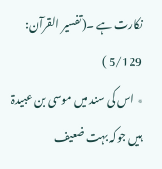نکارت ہے ۔(تفسير القرآن: 5/129 )
٭ اس کی سند میں موسی بن عبیدۃ ہیں جوکہ بہت ضعیف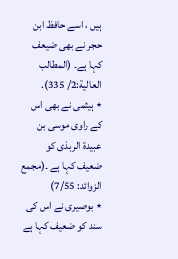ہیں ، اسے حافظ ابن حجر نے بھی ضیعف کہا ہے۔ (المطالب العالية:2/ 335).
٭ ہیثمی نے بھی اس کے راوی موسی بن عبیدۃ الربذی کو ضعیف کہا ہے ۔(مجمع الزوائد: 7/55)
٭ بوصیری نے اس کی سند کو ضعیف کہا ہے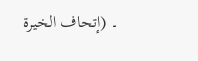۔ (إتحاف الخيرة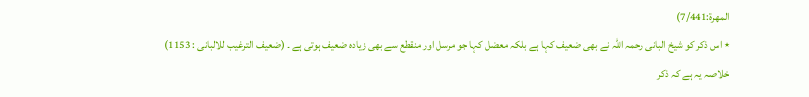المهرة:7/441)
٭ اس ذکر کو شیخ البانی رحمہ اللہ نے بھی ضعیف کہا ہے بلکہ معضل کہا جو مرسل اور منقطع سے بھی زیادہ ضعیف ہوتی ہے ۔ (ضعيف الترغيب للالبانی : 1153)
خلاصہ یہ ہے کہ ذکر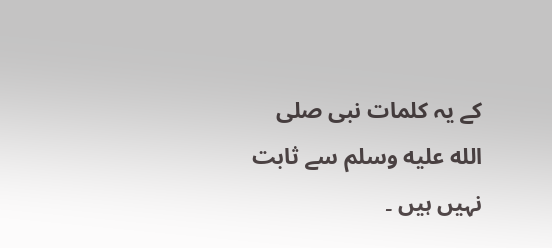کے یہ کلمات نبی صلى الله عليه وسلم سے ثابت نہیں ہیں ۔